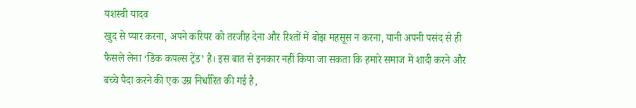यशस्वी यादव
खुद से प्यार करना, अपने करियर को तरजीह देना और रिश्तों में बोझ महसूस न करना, यानी अपनी पसंद से ही फैसले लेना ‘डिंक कपल्स ट्रेंड’ है। इस बात से इनकार नहीं किया जा सकता कि हमारे समाज में शादी करने और बच्चे पैदा करने की एक उम्र निर्धारित की गई है,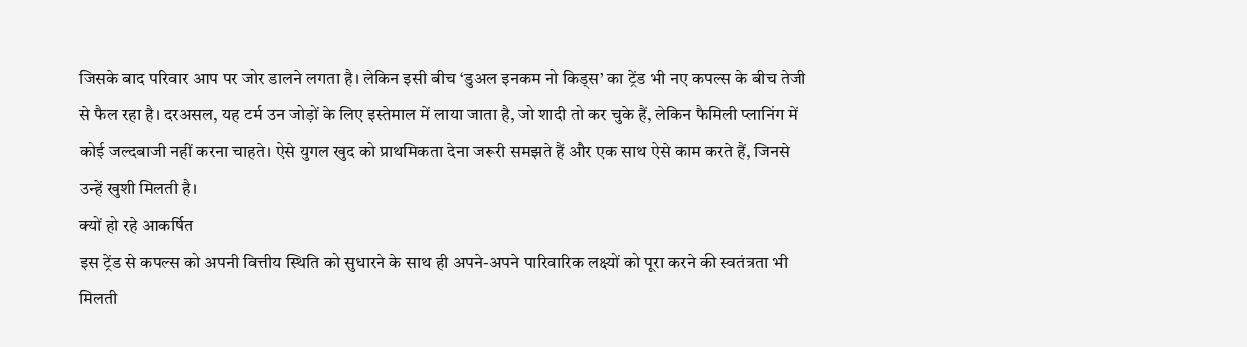जिसके बाद परिवार आप पर जोर डालने लगता है। लेकिन इसी बीच ‘डुअल इनकम नो किड्स’ का ट्रेंड भी नए कपल्स के बीच तेजी से फैल रहा है। दरअसल, यह टर्म उन जोड़ों के लिए इस्तेमाल में लाया जाता है, जो शादी तो कर चुके हैं, लेकिन फैमिली प्लानिंग में कोई जल्दबाजी नहीं करना चाहते। ऐसे युगल खुद को प्राथमिकता देना जरूरी समझते हैं और एक साथ ऐसे काम करते हैं, जिनसे उन्हें खुशी मिलती है।
क्यों हो रहे आकर्षित
इस ट्रेंड से कपल्स को अपनी वित्तीय स्थिति को सुधारने के साथ ही अपने-अपने पारिवारिक लक्ष्यों को पूरा करने की स्वतंत्रता भी मिलती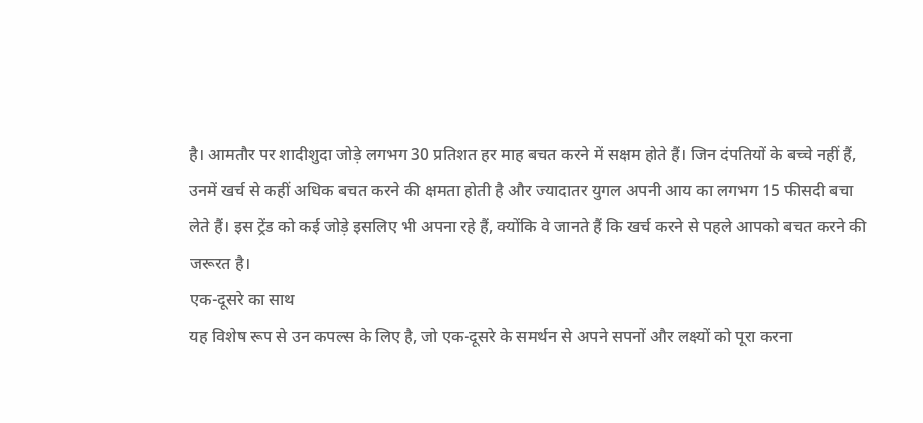है। आमतौर पर शादीशुदा जोड़े लगभग 30 प्रतिशत हर माह बचत करने में सक्षम होते हैं। जिन दंपतियों के बच्चे नहीं हैं, उनमें खर्च से कहीं अधिक बचत करने की क्षमता होती है और ज्यादातर युगल अपनी आय का लगभग 15 फीसदी बचा लेते हैं। इस ट्रेंड को कई जोड़े इसलिए भी अपना रहे हैं, क्योंकि वे जानते हैं कि खर्च करने से पहले आपको बचत करने की जरूरत है।
एक-दूसरे का साथ
यह विशेष रूप से उन कपल्स के लिए है, जो एक-दूसरे के समर्थन से अपने सपनों और लक्ष्यों को पूरा करना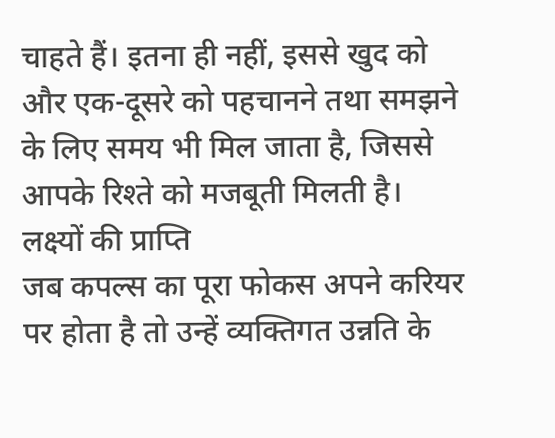चाहते हैं। इतना ही नहीं, इससे खुद को और एक-दूसरे को पहचानने तथा समझने के लिए समय भी मिल जाता है, जिससे आपके रिश्ते को मजबूती मिलती है।
लक्ष्यों की प्राप्ति
जब कपल्स का पूरा फोकस अपने करियर पर होता है तो उन्हें व्यक्तिगत उन्नति के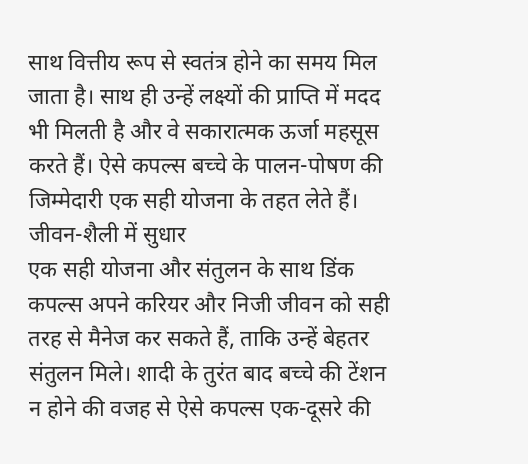साथ वित्तीय रूप से स्वतंत्र होने का समय मिल जाता है। साथ ही उन्हें लक्ष्यों की प्राप्ति में मदद भी मिलती है और वे सकारात्मक ऊर्जा महसूस करते हैं। ऐसे कपल्स बच्चे के पालन-पोषण की जिम्मेदारी एक सही योजना के तहत लेते हैं।
जीवन-शैली में सुधार
एक सही योजना और संतुलन के साथ डिंक कपल्स अपने करियर और निजी जीवन को सही तरह से मैनेज कर सकते हैं, ताकि उन्हें बेहतर संतुलन मिले। शादी के तुरंत बाद बच्चे की टेंशन न होने की वजह से ऐसे कपल्स एक-दूसरे की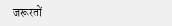जरूरतों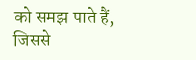को समझ पाते हैं, जिससे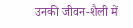उनकी जीवन-शैली में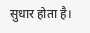सुधार होता है।